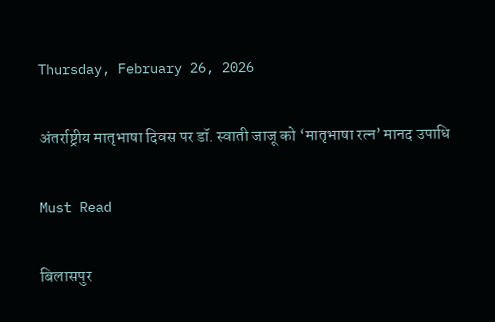Thursday, February 26, 2026

अंतर्राष्ट्रीय मातृभाषा दिवस पर डॉ. स्वाती जाजू को ‘मातृभाषा रत्न’ मानद उपाधि

Must Read

बिलासपुर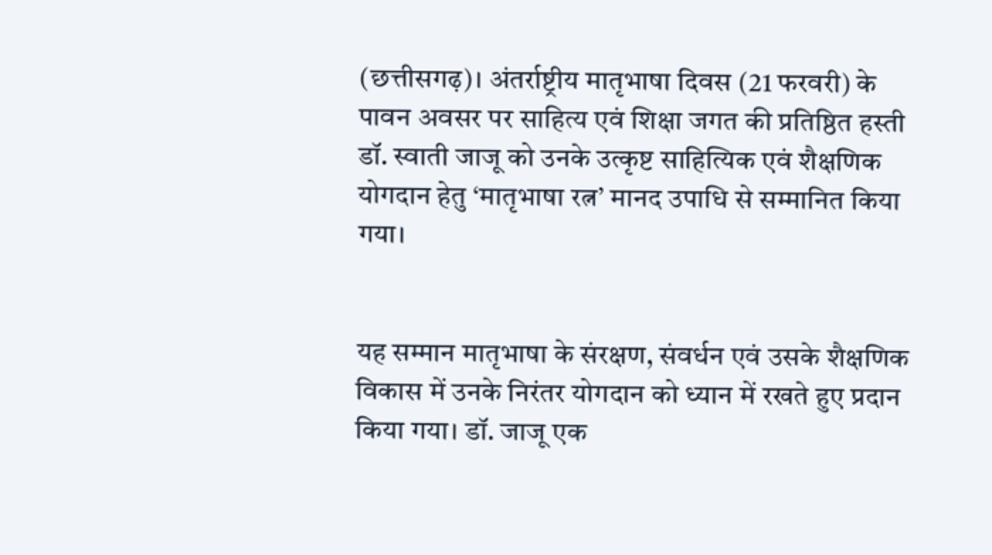(छत्तीसगढ़)। अंतर्राष्ट्रीय मातृभाषा दिवस (21 फरवरी) के पावन अवसर पर साहित्य एवं शिक्षा जगत की प्रतिष्ठित हस्ती डॉ. स्वाती जाजू को उनके उत्कृष्ट साहित्यिक एवं शैक्षणिक योगदान हेतु ‘मातृभाषा रत्न’ मानद उपाधि से सम्मानित किया गया।


यह सम्मान मातृभाषा के संरक्षण, संवर्धन एवं उसके शैक्षणिक विकास में उनके निरंतर योगदान को ध्यान में रखते हुए प्रदान किया गया। डॉ. जाजू एक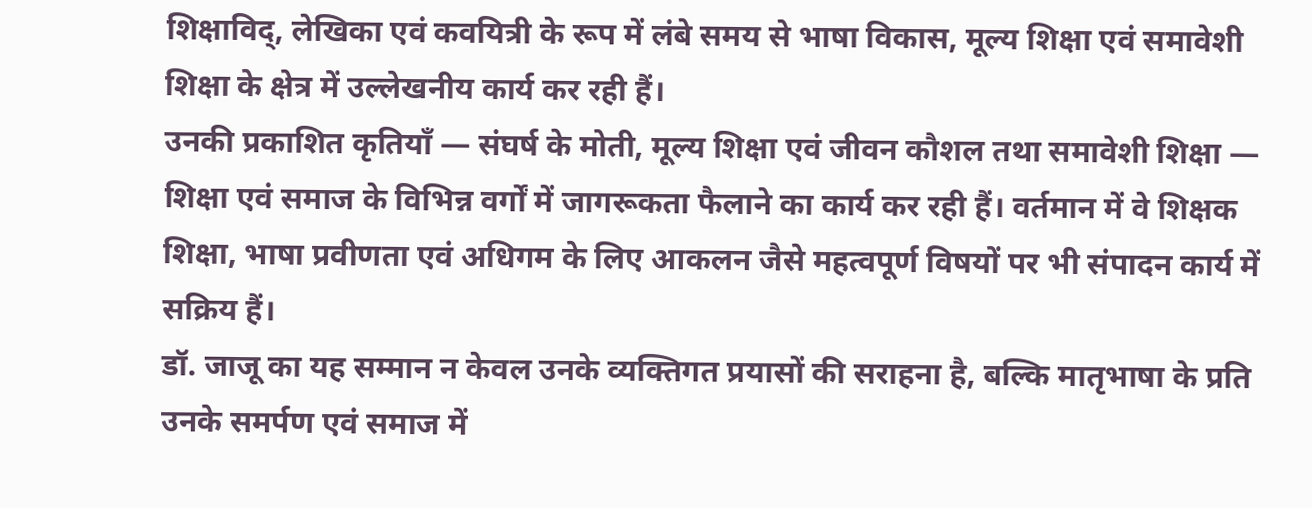शिक्षाविद्, लेखिका एवं कवयित्री के रूप में लंबे समय से भाषा विकास, मूल्य शिक्षा एवं समावेशी शिक्षा के क्षेत्र में उल्लेखनीय कार्य कर रही हैं।
उनकी प्रकाशित कृतियाँ — संघर्ष के मोती, मूल्य शिक्षा एवं जीवन कौशल तथा समावेशी शिक्षा — शिक्षा एवं समाज के विभिन्न वर्गों में जागरूकता फैलाने का कार्य कर रही हैं। वर्तमान में वे शिक्षक शिक्षा, भाषा प्रवीणता एवं अधिगम के लिए आकलन जैसे महत्वपूर्ण विषयों पर भी संपादन कार्य में सक्रिय हैं।
डॉ. जाजू का यह सम्मान न केवल उनके व्यक्तिगत प्रयासों की सराहना है, बल्कि मातृभाषा के प्रति उनके समर्पण एवं समाज में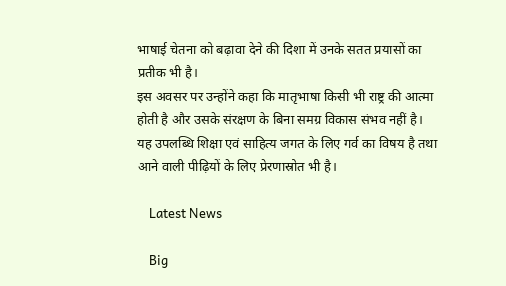भाषाई चेतना को बढ़ावा देने की दिशा में उनके सतत प्रयासों का प्रतीक भी है।
इस अवसर पर उन्होंने कहा कि मातृभाषा किसी भी राष्ट्र की आत्मा होती है और उसके संरक्षण के बिना समग्र विकास संभव नहीं है।
यह उपलब्धि शिक्षा एवं साहित्य जगत के लिए गर्व का विषय है तथा आने वाली पीढ़ियों के लिए प्रेरणास्रोत भी है।

    Latest News

    Big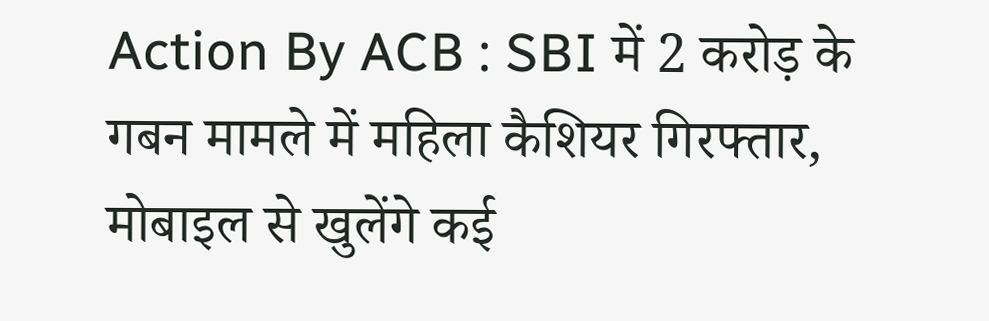Action By ACB : SBI में 2 करोड़ के गबन मामले में महिला कैशियर गिरफ्तार, मोबाइल से खुलेंगे कई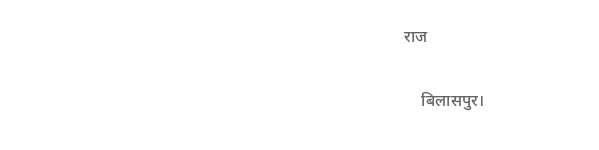राज

    बिलासपुर।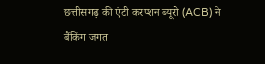छत्तीसगढ़ की एंटी करप्शन ब्यूरो (ACB) ने बैंकिंग जगत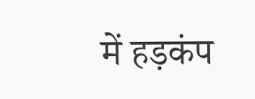में हड़कंप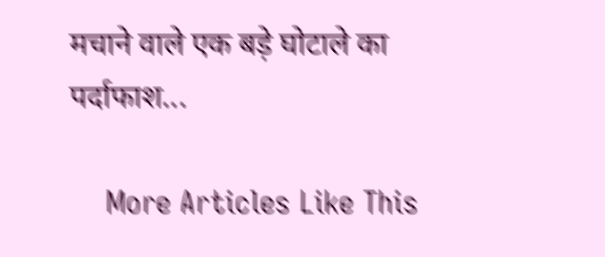मचाने वाले एक बड़े घोटाले का पर्दाफाश...

    More Articles Like This